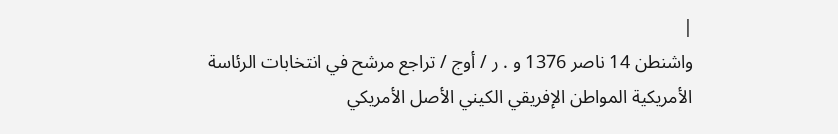|
واشنطن 14 ناصر 1376 و . ر / أوج / تراجع مرشح في انتخابات الرئاسة
الأمريكية المواطن الإفريقي الكيني الأصل الأمريكي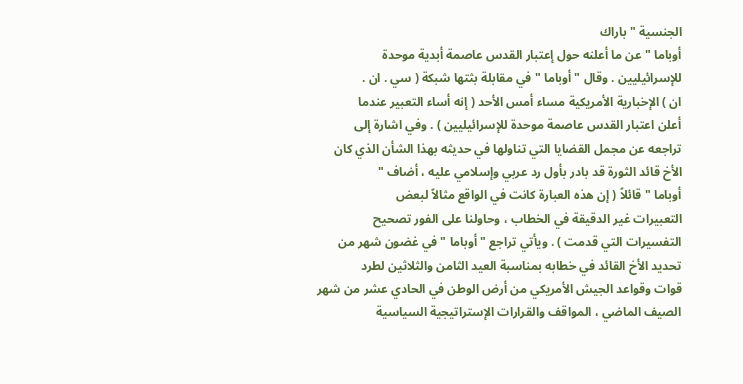الجنسية " باراك
أوباما " عن ما أعلنه حول إعتبار القدس عاصمة أبدية موحدة
للإسرائيليين . وقال " أوباما " في مقابلة بثتها شبكة ( سي . ان .
ان ) الإخبارية الأمريكية مساء أمس الأحد ( إنه أساء التعبير عندما
أعلن اعتبار القدس عاصمة موحدة للإسرائيليين ) . وفي اشارة إلى
تراجعه عن مجمل القضايا التي تناولها في حديثه بهذا الشأن الذي كان
الأخ قائد الثورة قد بادر بأول رد عربي وإسلامي عليه ، أضاف "
أوباما " قائلاً ( إن هذه العبارة كانت في الواقع مثالاً لبعض
التعبيرات غير الدقيقة في الخطاب ، وحاولنا على الفور تصحيح
التفسيرات التي قدمت ) . ويأتي تراجع " أوباما " في غضون شهر من
تحديد الأخ القائد في خطابه بمناسبة العيد الثامن والثلاثين لطرد
قوات وقواعد الجيش الأمريكي من أرض الوطن في الحادي عشر من شهر
الصيف الماضي ، المواقف والقرارات الإستراتيجية السياسية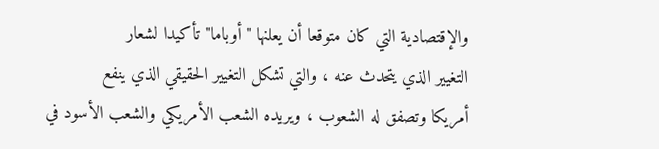والإقتصادية التي كان متوقعا أن يعلنها "أوباما" تأكيدا لشعار
التغيير الذي يتحدث عنه ، والتي تشكل التغيير الحقيقي الذي ينفع
أمريكا وتصفق له الشعوب ، ويريده الشعب الأمريكي والشعب الأسود في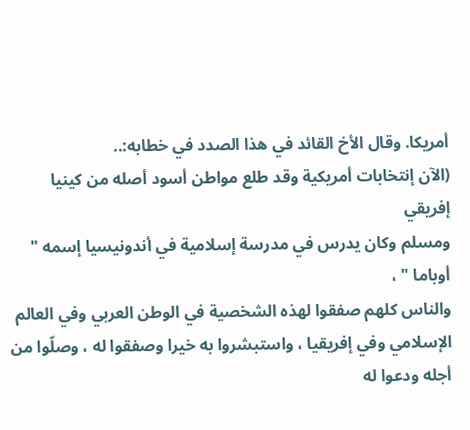أمريكا. وقال الأخ القائد في هذا الصدد في خطابه:..
(الآن إنتخابات أمريكية وقد طلع مواطن أسود أصله من كينيا إفريقي
ومسلم وكان يدرس في مدرسة إسلامية في أندونيسيا إسمه " أوباما " ،
والناس كلهم صفقوا لهذه الشخصية في الوطن العربي وفي العالم
الإسلامي وفي إفريقيا ، واستبشروا به خيرا وصفقوا له ، وصلّوا من
أجله ودعوا له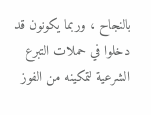بالنجاح ، وربما يكونون قد دخلوا في حملات التبرع
الشرعية لتمكينه من الفوز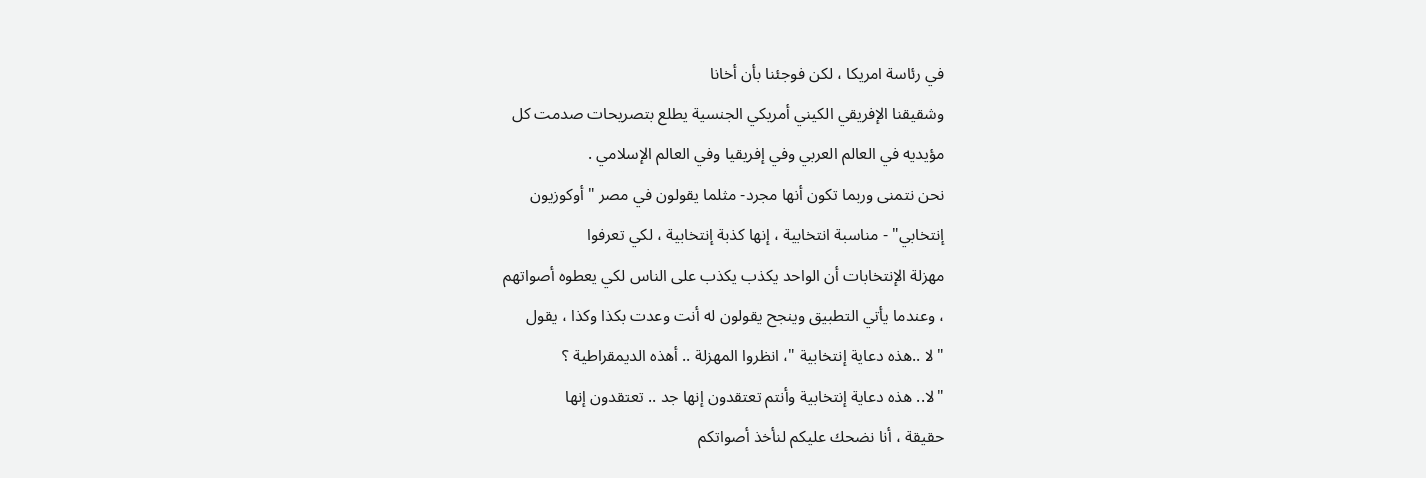في رئاسة امريكا ، لكن فوجئنا بأن أخانا
وشقيقنا الإفريقي الكيني أمريكي الجنسية يطلع بتصريحات صدمت كل
مؤيديه في العالم العربي وفي إفريقيا وفي العالم الإسلامي .
نحن نتمنى وربما تكون أنها مجرد- مثلما يقولون في مصر "أوكوزيون
إنتخابي" - مناسبة انتخابية ، إنها كذبة إنتخابية ، لكي تعرفوا
مهزلة الإنتخابات أن الواحد يكذب يكذب على الناس لكي يعطوه أصواتهم
، وعندما يأتي التطبيق وينجح يقولون له أنت وعدت بكذا وكذا ، يقول
"لا ..هذه دعاية إنتخابية "، انظروا المهزلة .. أهذه الديمقراطية ؟
"لا.. هذه دعاية إنتخابية وأنتم تعتقدون إنها جد .. تعتقدون إنها
حقيقة ، أنا نضحك عليكم لنأخذ أصواتكم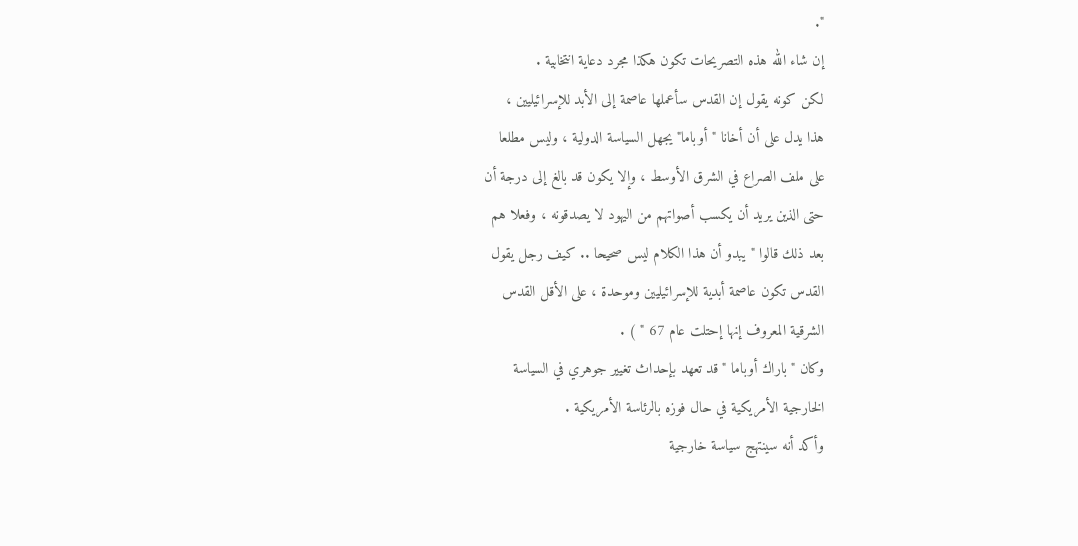".
إن شاء الله هذه التصريحات تكون هكذا مجرد دعاية انتخابية .
لكن كونه يقول إن القدس سأعملها عاصمة إلى الأبد للإسرائيليين ،
هذا يدل على أن أخانا "أوباما" يجهل السياسة الدولية ، وليس مطلعا
على ملف الصراع في الشرق الأوسط ، وإلا يكون قد بالغ إلى درجة أن
حتى الذين يريد أن يكسب أصواتهم من اليهود لا يصدقونه ، وفعلا هم
بعد ذلك قالوا " يبدو أن هذا الكلام ليس صحيحا .. كيف رجل يقول
القدس تكون عاصمة أبدية للإسرائيليين وموحدة ، على الأقل القدس
الشرقية المعروف إنها إحتلت عام 67 " ) .
وكان " باراك أوباما " قد تعهد بإحداث تغيير جوهري في السياسة
الخارجية الأمريكية في حال فوزه بالرئاسة الأمريكية .
وأكد أنه سينتهج سياسة خارجية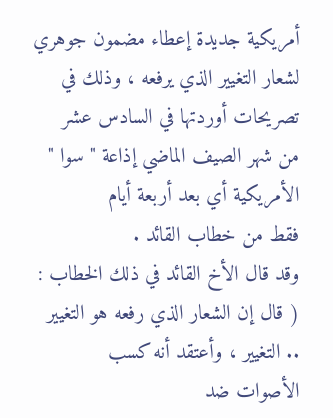أمريكية جديدة إعطاء مضمون جوهري
لشعار التغيير الذي يرفعه ، وذلك في تصريحات أوردتها في السادس عشر
من شهر الصيف الماضي إذاعة " سوا " الأمريكية أي بعد أربعة أيام
فقط من خطاب القائد .
وقد قال الأخ القائد في ذلك الخطاب :
( قال إن الشعار الذي رفعه هو التغيير .. التغيير ، وأعتقد أنه كسب
الأصوات ضد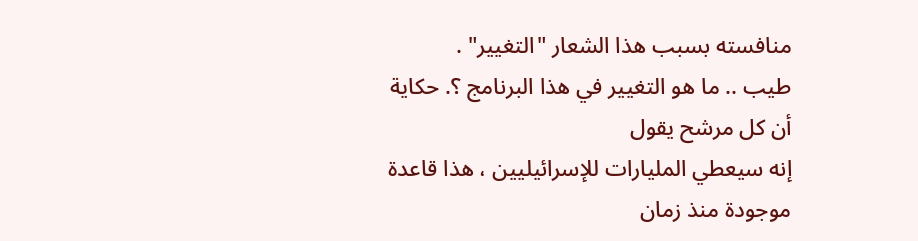منافسته بسبب هذا الشعار "التغيير" .
طيب .. ما هو التغيير في هذا البرنامج ؟. حكاية أن كل مرشح يقول
إنه سيعطي المليارات للإسرائيليين ، هذا قاعدة موجودة منذ زمان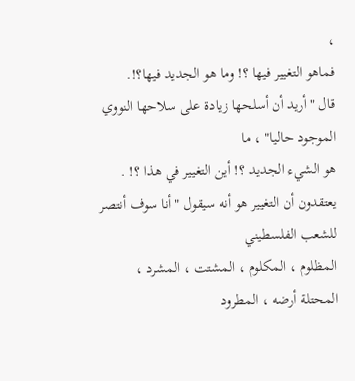،
فماهو التغيير فيها ؟! وما هو الجديد فيها؟!.
قال "أريد أن أسلحها زيادة على سلاحها النووي الموجود حاليا" ، ما
هو الشيء الجديد ؟! أين التغيير في هذا ؟! .
يعتقدون أن التغيير هو أنه سيقول "أنا سوف أنتصر للشعب الفلسطيني
المظلوم ، المكلوم ، المشتت ، المشرد ، المحتلة أرضه ، المطرود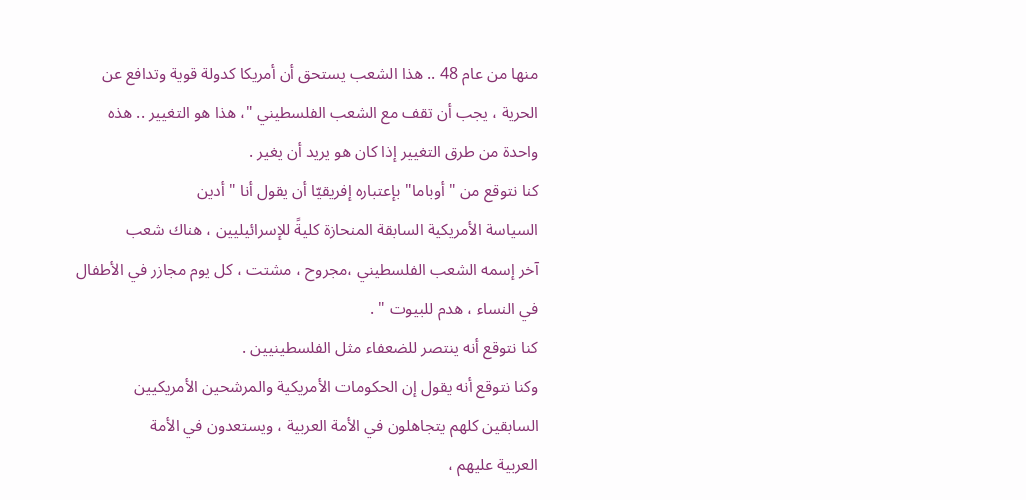منها من عام 48 .. هذا الشعب يستحق أن أمريكا كدولة قوية وتدافع عن
الحرية ، يجب أن تقف مع الشعب الفلسطيني "، هذا هو التغيير .. هذه
واحدة من طرق التغيير إذا كان هو يريد أن يغير .
كنا نتوقع من "أوباما" بإعتباره إفريقيّا أن يقول أنا "أدين
السياسة الأمريكية السابقة المنحازة كليةً للإسرائيليين ، هناك شعب
آخر إسمه الشعب الفلسطيني ،مجروح ، مشتت ، كل يوم مجازر في الأطفال
في النساء ، هدم للبيوت " .
كنا نتوقع أنه ينتصر للضعفاء مثل الفلسطينيين .
وكنا نتوقع أنه يقول إن الحكومات الأمريكية والمرشحين الأمريكيين
السابقين كلهم يتجاهلون في الأمة العربية ، ويستعدون في الأمة
العربية عليهم ،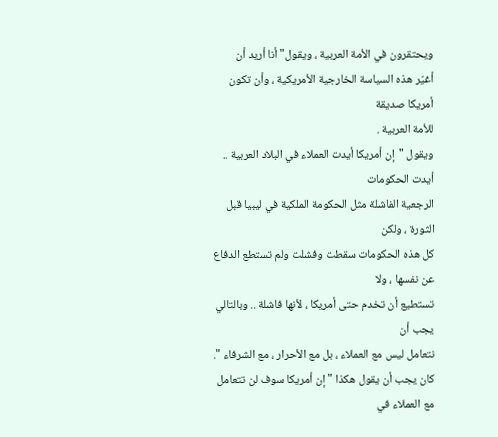ويحتقرون في الأمة العربية ، ويقول" أنا أريد أن
أغيّر هذه السياسة الخارجية الأمريكية ، وأن تكون أمريكا صديقة
للأمة العربية .
ويقول "إن أمريكا أيدت العملاء في البلاد العربية .. أيدت الحكومات
الرجعية الفاشلة مثل الحكومة الملكية في ليبيا قبل الثورة ، ولكن
كل هذه الحكومات سقطت وفشلت ولم تستطع الدفاع عن نفسها ، ولا
تستطيع أن تخدم حتى أمريكا ، لأنها فاشلة .. وبالتالي يجب أن
نتعامل ليس مع العملاء ، بل مع الأحرار ، مع الشرفاء ".
كان يجب أن يقول هكذا " إن أمريكا سوف لن تتعامل مع العملاء في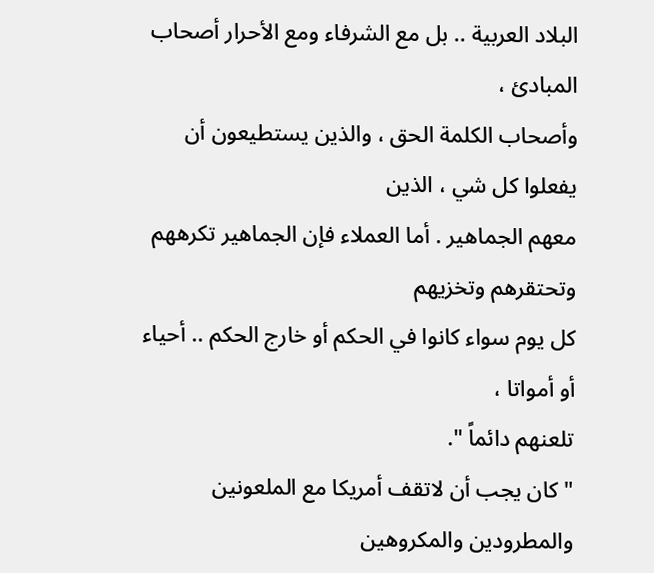البلاد العربية .. بل مع الشرفاء ومع الأحرار أصحاب المبادئ ،
وأصحاب الكلمة الحق ، والذين يستطيعون أن يفعلوا كل شي ، الذين
معهم الجماهير . أما العملاء فإن الجماهير تكرههم وتحتقرهم وتخزيهم
كل يوم سواء كانوا في الحكم أو خارج الحكم .. أحياء أو أمواتا ،
تلعنهم دائماً ".
" كان يجب أن لاتقف أمريكا مع الملعونين والمطرودين والمكروهين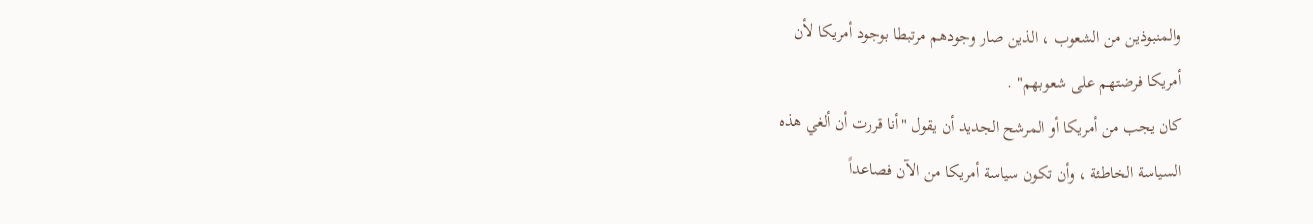والمنبوذين من الشعوب ، الذين صار وجودهم مرتبطا بوجود أمريكا لأن
أمريكا فرضتهم على شعوبهم" .
كان يجب من أمريكا أو المرشح الجديد أن يقول "أنا قررت أن ألغي هذه
السياسة الخاطئة ، وأن تكون سياسة أمريكا من الآن فصاعداً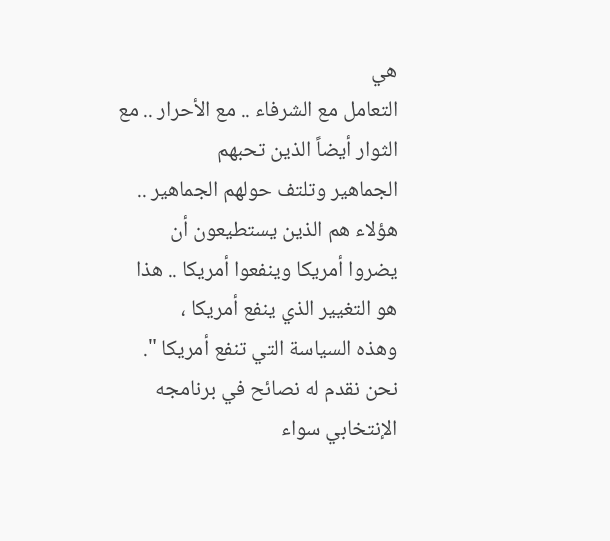هي
التعامل مع الشرفاء .. مع الأحرار .. مع الثوار أيضاً الذين تحبهم
الجماهير وتلتف حولهم الجماهير .. هؤلاء هم الذين يستطيعون أن
يضروا أمريكا وينفعوا أمريكا .. هذا هو التغيير الذي ينفع أمريكا ،
وهذه السياسة التي تنفع أمريكا ".
نحن نقدم له نصائح في برنامجه الإنتخابي سواء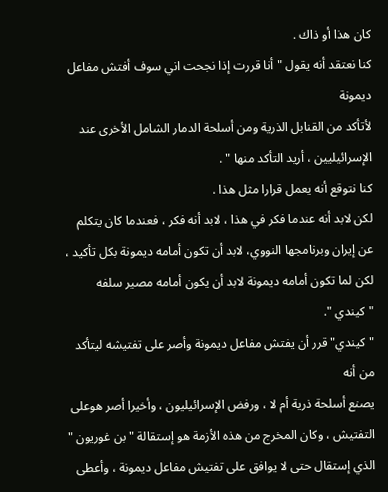كان هذا أو ذاك .
كنا نعتقد أنه يقول "أنا قررت إذا نجحت اني سوف أفتش مفاعل ديمونة
لأتأكد من القنابل الذرية ومن أسلحة الدمار الشامل الأخرى عند
الإسرائيليين ، أريد التأكد منها " .
كنا نتوقع أنه يعمل قرارا مثل هذا .
لكن لابد أنه عندما فكر في هذا ، لابد أنه فكر ، فعندما كان يتكلم
عن إيران وبرنامجها النووي، لابد أن تكون أمامه ديمونة بكل تأكيد ،
لكن لما تكون أمامه ديمونة لابد أن يكون أمامه مصير سلفه "كيندي ".
"كيندي" قرر أن يفتش مفاعل ديمونة وأصر على تفتيشه ليتأكد من أنه
يصنع أسلحة ذرية أم لا ، ورفض الإسرائيليون ، وأخيرا أصر هوعلى
التفتيش ، وكان المخرج من هذه الأزمة هو إستقالة " بن غوريون "
الذي إستقال حتى لا يوافق على تفتيش مفاعل ديمونة ، وأعطى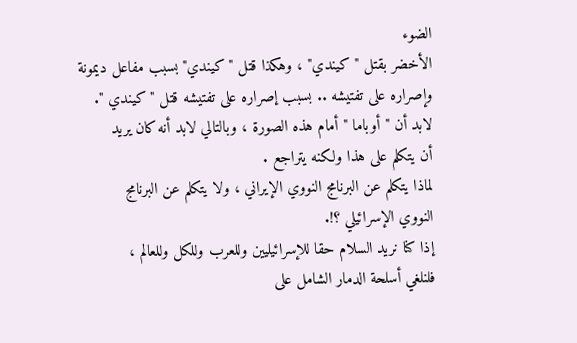الضوء
الأخضر بقتل "كيندي" ، وهكذا قتل "كيندي" بسبب مفاعل ديمونة
وإصراره على تفتيشه .. بسبب إصراره على تفتيشه قتل "كيندي ".
لابد أن " أوباما " أمام هذه الصورة ، وبالتالي لابد أنه كان يريد
أن يتكلم على هذا ولكنه يتراجع .
لماذا يتكلم عن البرنامج النووي الإيراني ، ولا يتكلم عن البرنامج
النووي الإسرائيلي ؟!.
إذا كنا نريد السلام حقا للإسرائيليين وللعرب وللكل وللعالم ،
فلنلغي أسلحة الدمار الشامل على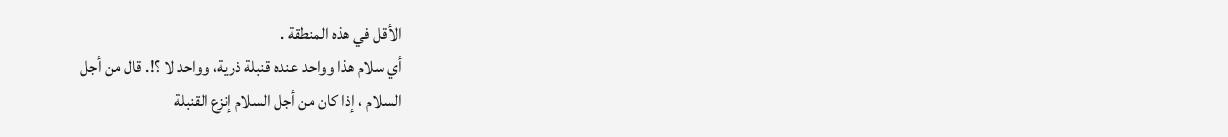الأقل في هذه المنطقة .
أي سلام هذا وواحد عنده قنبلة ذرية، وواحد لا ؟!. قال من أجل
السلام ، إذا كان من أجل السلام إنزع القنبلة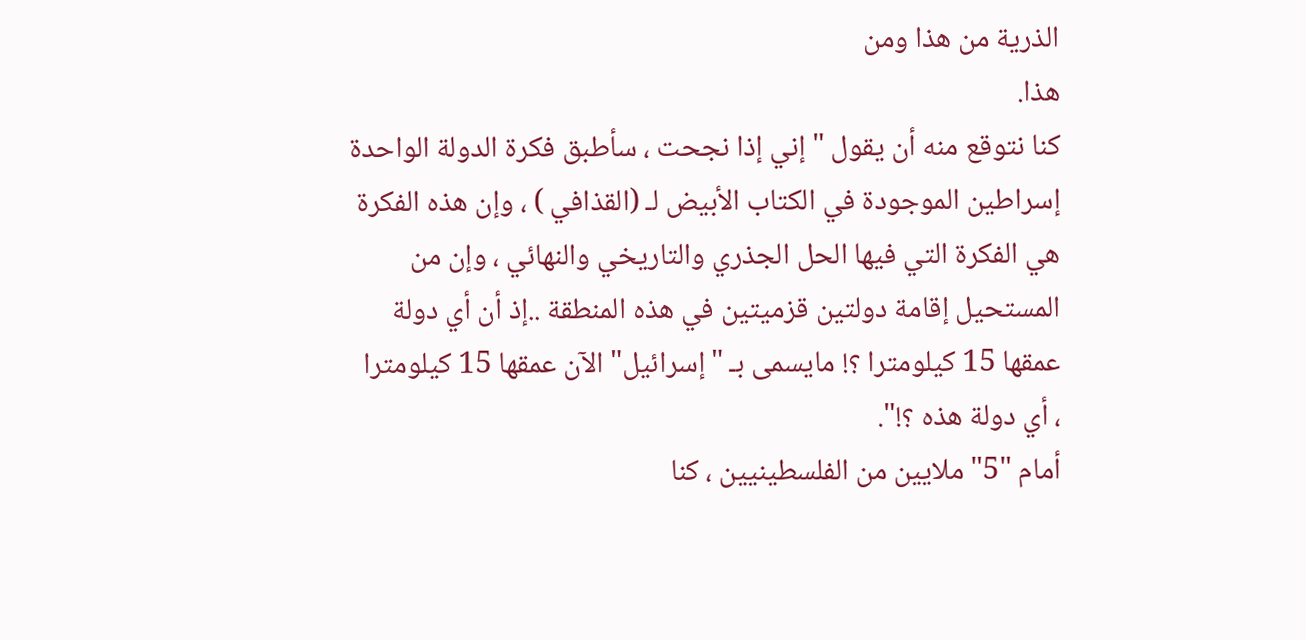الذرية من هذا ومن
هذا.
كنا نتوقع منه أن يقول " إني إذا نجحت ، سأطبق فكرة الدولة الواحدة
إسراطين الموجودة في الكتاب الأبيض لـ (القذافي ) ، وإن هذه الفكرة
هي الفكرة التي فيها الحل الجذري والتاريخي والنهائي ، وإن من
المستحيل إقامة دولتين قزميتين في هذه المنطقة ..إذ أن أي دولة
عمقها 15 كيلومترا ؟! مايسمى بـ "إسرائيل" الآن عمقها 15 كيلومترا
، أي دولة هذه ؟!".
أمام "5" ملايين من الفلسطينيين ، كنا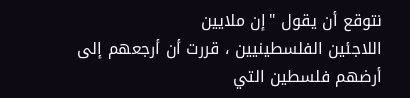نتوقع أن يقول "إن ملايين
اللاجئين الفلسطينيين ، قررت أن أرجعهم إلى أرضهم فلسطين التي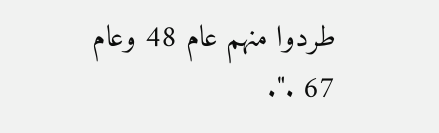طردوا منهم عام 48 وعام 67 .".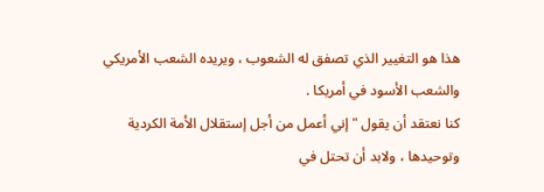هذا هو التغيير الذي تصفق له الشعوب ، ويريده الشعب الأمريكي
والشعب الأسود في أمريكا .
كنا نعتقد أن يقول "إني أعمل من أجل إستقلال الأمة الكردية
وتوحيدها ، ولابد أن تحتل في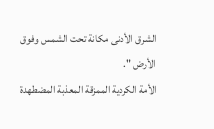الشرق الأدنى مكانة تحت الشمس وفوق
الأرض ".
الأمة الكردية الممزقة المعذبة المضطهدة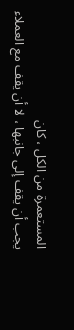المستعمرة من الكل ، كان
يجب أن يقف إلى جانبها ، لا أن يقف مع العملاء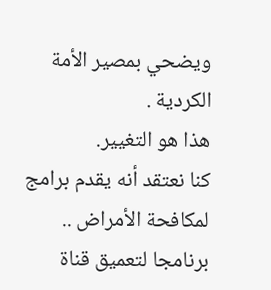ويضحي بمصير الأمة
الكردية .
هذا هو التغيير.
كنا نعتقد أنه يقدم برامج لمكافحة الأمراض .. برنامجا لتعميق قناة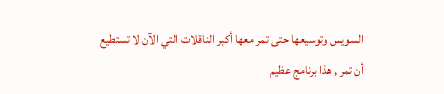السويس وتوسيعها حتى تمر معها أكبر الناقلات التي الآن لا تستطيع
أن تمر , هذا برنامج عظيم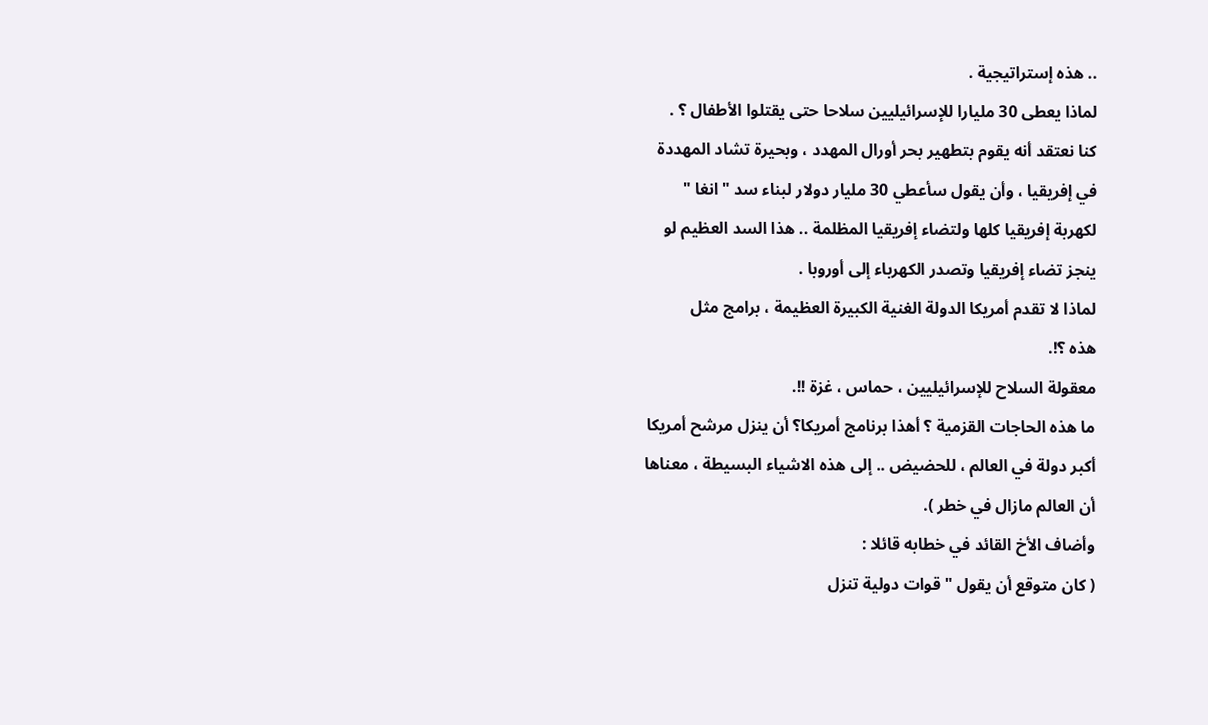.. هذه إستراتيجية .
لماذا يعطى 30 مليارا للإسرائيليين سلاحا حتى يقتلوا الأطفال ؟ .
كنا نعتقد أنه يقوم بتطهير بحر أورال المهدد ، وبحيرة تشاد المهددة
في إفريقيا ، وأن يقول سأعطي 30 مليار دولار لبناء سد "انغا "
لكهربة إفريقيا كلها ولتضاء إفريقيا المظلمة .. هذا السد العظيم لو
ينجز تضاء إفريقيا وتصدر الكهرباء إلى أوروبا .
لماذا لا تقدم أمريكا الدولة الغنية الكبيرة العظيمة ، برامج مثل
هذه ؟!.
معقولة السلاح للإسرائيليين ، حماس ، غزة !!.
ما هذه الحاجات القزمية ؟ أهذا برنامج أمريكا؟ أن ينزل مرشح أمريكا
أكبر دولة في العالم ، للحضيض .. إلى هذه الاشياء البسيطة ، معناها
أن العالم مازال في خطر ).
وأضاف الأخ القائد في خطابه قائلا :
( كان متوقع أن يقول " قوات دولية تنزل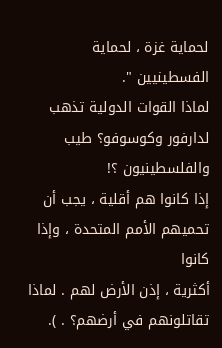لحماية غزة ، لحماية
الفسطينيين ".
لماذا القوات الدولية تذهب لدارفور وكوسوفو؟ طيب والفلسطينيون ؟!
إذا كانوا هم أقلية ، يجب أن تحميهم الأمم المتحدة ، وإذا كانوا
أكثرية ، إذن الأرض لهم . لماذا تقاتلونهم في أرضهم؟ . ).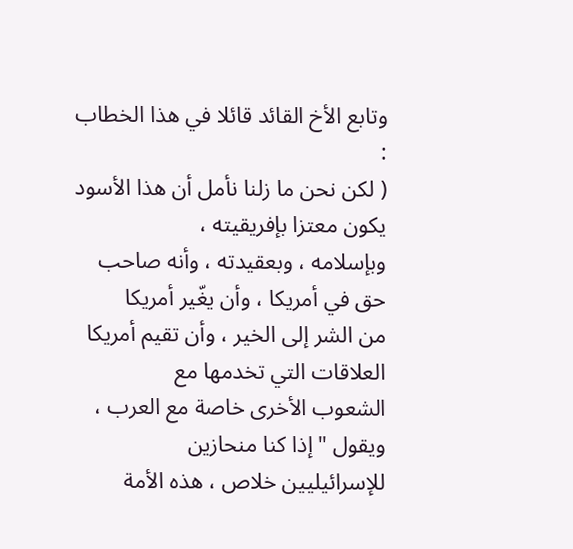وتابع الأخ القائد قائلا في هذا الخطاب :
( لكن نحن ما زلنا نأمل أن هذا الأسود يكون معتزا بإفريقيته ،
وبإسلامه ، وبعقيدته ، وأنه صاحب حق في أمريكا ، وأن يغّير أمريكا
من الشر إلى الخير ، وأن تقيم أمريكا العلاقات التي تخدمها مع
الشعوب الأخرى خاصة مع العرب ، ويقول "إذا كنا منحازين
للإسرائيليين خلاص ، هذه الأمة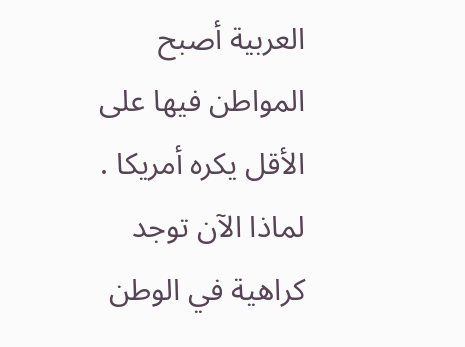العربية أصبح المواطن فيها على
الأقل يكره أمريكا .
لماذا الآن توجد كراهية في الوطن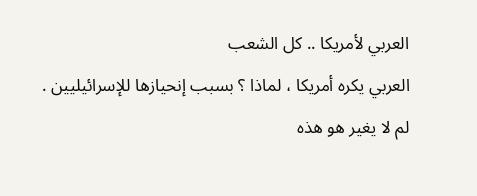العربي لأمريكا .. كل الشعب
العربي يكره أمريكا ، لماذا ؟ بسبب إنحيازها للإسرائيليين .
لم لا يغير هو هذه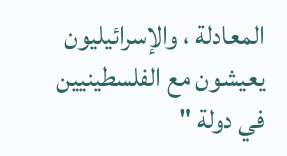المعادلة ، والإسرائيليون يعيشون مع الفلسطينيين
في دولة "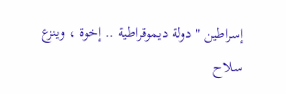إسراطين " دولة ديموقراطية .. إخوة ، وينزع سلاح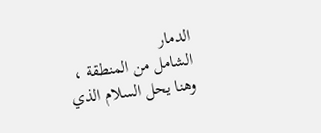الدمار
الشامل من المنطقة ، وهنا يحل السلام الذي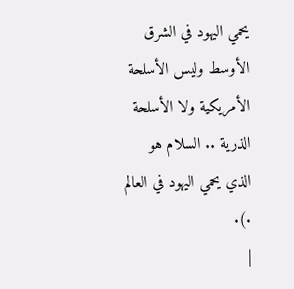يحمي اليهود في الشرق
الأوسط وليس الأسلحة الأمريكية ولا الأسلحة الذرية .. السلام هو
الذي يحمي اليهود في العالم .).
|